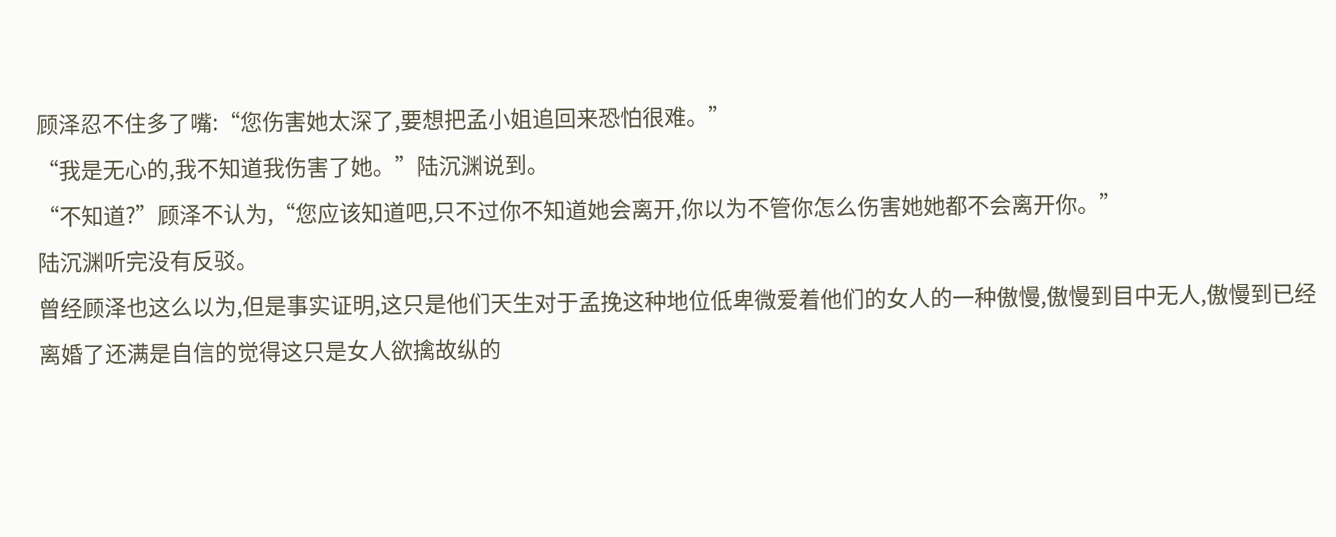顾泽忍不住多了嘴:“您伤害她太深了,要想把孟小姐追回来恐怕很难。”
“我是无心的,我不知道我伤害了她。”陆沉渊说到。
“不知道?”顾泽不认为,“您应该知道吧,只不过你不知道她会离开,你以为不管你怎么伤害她她都不会离开你。”
陆沉渊听完没有反驳。
曾经顾泽也这么以为,但是事实证明,这只是他们天生对于孟挽这种地位低卑微爱着他们的女人的一种傲慢,傲慢到目中无人,傲慢到已经离婚了还满是自信的觉得这只是女人欲擒故纵的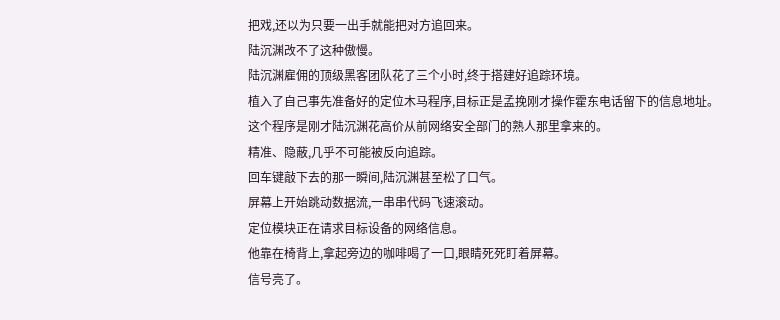把戏,还以为只要一出手就能把对方追回来。
陆沉渊改不了这种傲慢。
陆沉渊雇佣的顶级黑客团队花了三个小时,终于搭建好追踪环境。
植入了自己事先准备好的定位木马程序,目标正是孟挽刚才操作霍东电话留下的信息地址。
这个程序是刚才陆沉渊花高价从前网络安全部门的熟人那里拿来的。
精准、隐蔽,几乎不可能被反向追踪。
回车键敲下去的那一瞬间,陆沉渊甚至松了口气。
屏幕上开始跳动数据流,一串串代码飞速滚动。
定位模块正在请求目标设备的网络信息。
他靠在椅背上,拿起旁边的咖啡喝了一口,眼睛死死盯着屏幕。
信号亮了。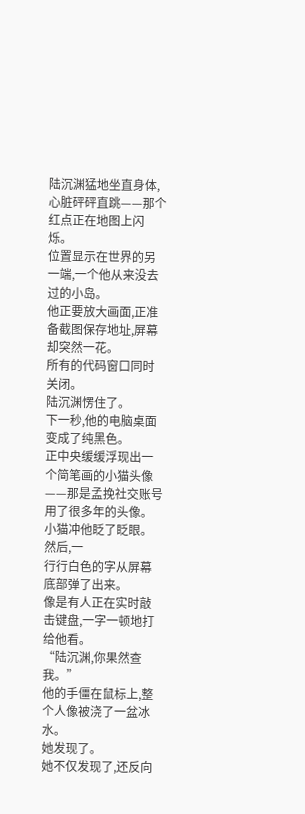陆沉渊猛地坐直身体,心脏砰砰直跳——那个红点正在地图上闪烁。
位置显示在世界的另一端,一个他从来没去过的小岛。
他正要放大画面,正准备截图保存地址,屏幕却突然一花。
所有的代码窗口同时关闭。
陆沉渊愣住了。
下一秒,他的电脑桌面变成了纯黑色。
正中央缓缓浮现出一个简笔画的小猫头像——那是孟挽社交账号用了很多年的头像。
小猫冲他眨了眨眼。
然后,一
行行白色的字从屏幕底部弹了出来。
像是有人正在实时敲击键盘,一字一顿地打给他看。
“陆沉渊,你果然查我。”
他的手僵在鼠标上,整个人像被浇了一盆冰水。
她发现了。
她不仅发现了,还反向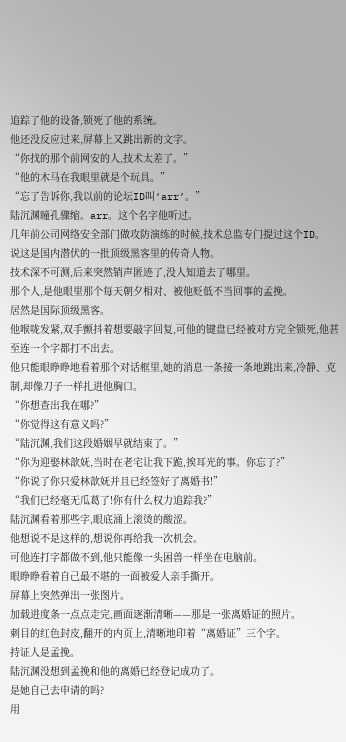追踪了他的设备,锁死了他的系统。
他还没反应过来,屏幕上又跳出新的文字。
“你找的那个前网安的人,技术太差了。”
“他的木马在我眼里就是个玩具。”
“忘了告诉你,我以前的论坛ID叫‘arr’。”
陆沉渊瞳孔骤缩。arr。这个名字他听过。
几年前公司网络安全部门做攻防演练的时候,技术总监专门提过这个ID。
说这是国内潜伏的一批顶级黑客里的传奇人物。
技术深不可测,后来突然销声匿迹了,没人知道去了哪里。
那个人,是他眼里那个每天朝夕相对、被他贬低不当回事的孟挽。
居然是国际顶级黑客。
他喉咙发紧,双手颤抖着想要敲字回复,可他的键盘已经被对方完全锁死,他甚至连一个字都打不出去。
他只能眼睁睁地看着那个对话框里,她的消息一条接一条地跳出来,冷静、克制,却像刀子一样扎进他胸口。
“你想查出我在哪?”
“你觉得这有意义吗?”
“陆沉渊,我们这段婚姻早就结束了。”
“你为迎娶林歆妩,当时在老宅让我下跪,挨耳光的事。你忘了?”
“你说了你只爱林歆妩并且已经签好了离婚书!”
“我们已经毫无瓜葛了!你有什么权力追踪我?”
陆沉渊看着那些字,眼底涌上滚烫的酸涩。
他想说不是这样的,想说你再给我一次机会。
可他连打字都做不到,他只能像一头困兽一样坐在电脑前。
眼睁睁看着自己最不堪的一面被爱人亲手撕开。
屏幕上突然弹出一张图片。
加载进度条一点点走完,画面逐渐清晰——那是一张离婚证的照片。
刺目的红色封皮,翻开的内页上,清晰地印着“离婚证”三个字。
持证人是孟挽。
陆沉渊没想到孟挽和他的离婚已经登记成功了。
是她自己去申请的吗?
用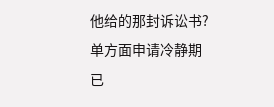他给的那封诉讼书?
单方面申请冷静期已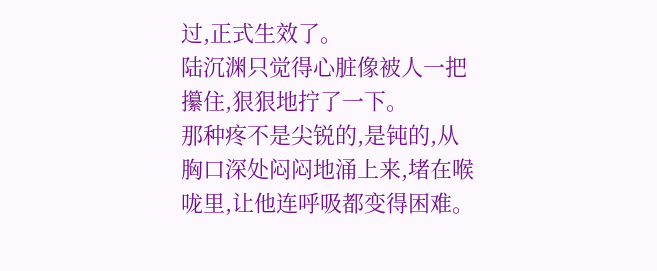过,正式生效了。
陆沉渊只觉得心脏像被人一把攥住,狠狠地拧了一下。
那种疼不是尖锐的,是钝的,从胸口深处闷闷地涌上来,堵在喉咙里,让他连呼吸都变得困难。